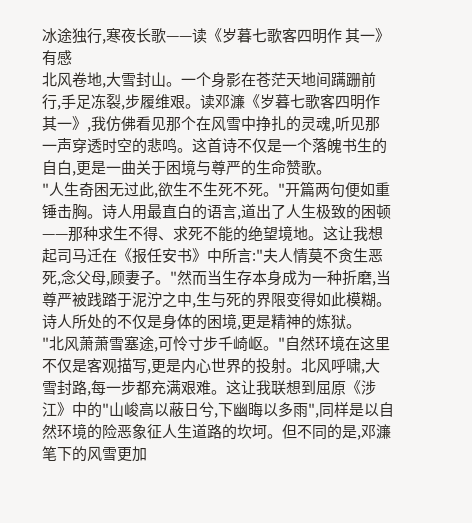冰途独行,寒夜长歌——读《岁暮七歌客四明作 其一》有感
北风卷地,大雪封山。一个身影在苍茫天地间蹒跚前行,手足冻裂,步履维艰。读邓濂《岁暮七歌客四明作 其一》,我仿佛看见那个在风雪中挣扎的灵魂,听见那一声穿透时空的悲鸣。这首诗不仅是一个落魄书生的自白,更是一曲关于困境与尊严的生命赞歌。
"人生奇困无过此,欲生不生死不死。"开篇两句便如重锤击胸。诗人用最直白的语言,道出了人生极致的困顿——那种求生不得、求死不能的绝望境地。这让我想起司马迁在《报任安书》中所言:"夫人情莫不贪生恶死,念父母,顾妻子。"然而当生存本身成为一种折磨,当尊严被践踏于泥泞之中,生与死的界限变得如此模糊。诗人所处的不仅是身体的困境,更是精神的炼狱。
"北风萧萧雪塞途,可怜寸步千崎岖。"自然环境在这里不仅是客观描写,更是内心世界的投射。北风呼啸,大雪封路,每一步都充满艰难。这让我联想到屈原《涉江》中的"山峻高以蔽日兮,下幽晦以多雨",同样是以自然环境的险恶象征人生道路的坎坷。但不同的是,邓濂笔下的风雪更加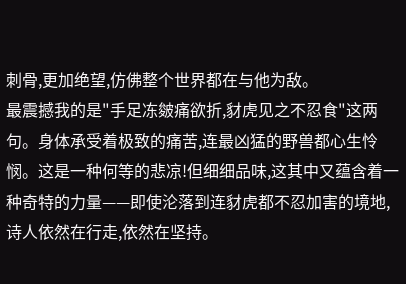刺骨,更加绝望,仿佛整个世界都在与他为敌。
最震撼我的是"手足冻皴痛欲折,豺虎见之不忍食"这两句。身体承受着极致的痛苦,连最凶猛的野兽都心生怜悯。这是一种何等的悲凉!但细细品味,这其中又蕴含着一种奇特的力量——即使沦落到连豺虎都不忍加害的境地,诗人依然在行走,依然在坚持。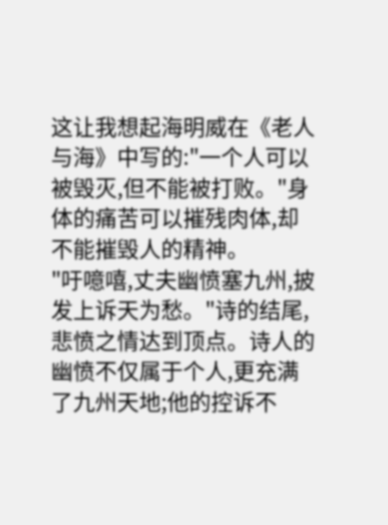这让我想起海明威在《老人与海》中写的:"一个人可以被毁灭,但不能被打败。"身体的痛苦可以摧残肉体,却不能摧毁人的精神。
"吁噫嘻,丈夫幽愤塞九州,披发上诉天为愁。"诗的结尾,悲愤之情达到顶点。诗人的幽愤不仅属于个人,更充满了九州天地;他的控诉不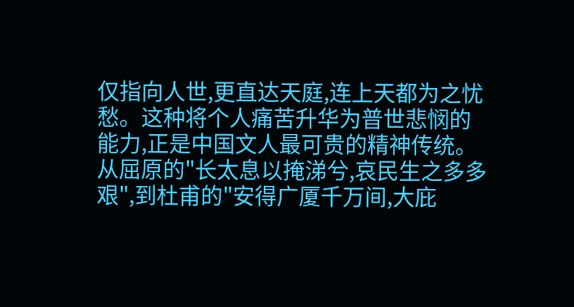仅指向人世,更直达天庭,连上天都为之忧愁。这种将个人痛苦升华为普世悲悯的能力,正是中国文人最可贵的精神传统。从屈原的"长太息以掩涕兮,哀民生之多多艰",到杜甫的"安得广厦千万间,大庇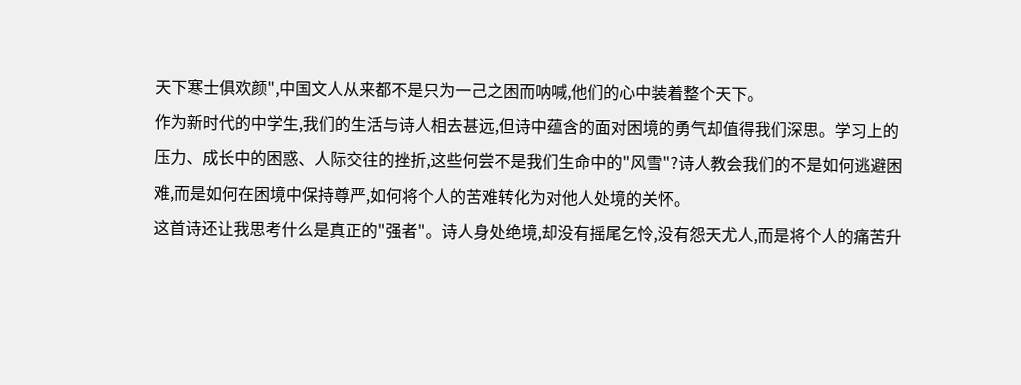天下寒士俱欢颜",中国文人从来都不是只为一己之困而呐喊,他们的心中装着整个天下。
作为新时代的中学生,我们的生活与诗人相去甚远,但诗中蕴含的面对困境的勇气却值得我们深思。学习上的压力、成长中的困惑、人际交往的挫折,这些何尝不是我们生命中的"风雪"?诗人教会我们的不是如何逃避困难,而是如何在困境中保持尊严,如何将个人的苦难转化为对他人处境的关怀。
这首诗还让我思考什么是真正的"强者"。诗人身处绝境,却没有摇尾乞怜,没有怨天尤人,而是将个人的痛苦升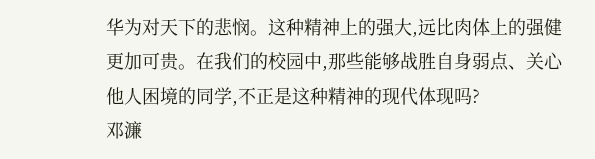华为对天下的悲悯。这种精神上的强大,远比肉体上的强健更加可贵。在我们的校园中,那些能够战胜自身弱点、关心他人困境的同学,不正是这种精神的现代体现吗?
邓濂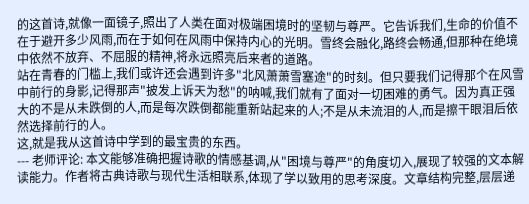的这首诗,就像一面镜子,照出了人类在面对极端困境时的坚韧与尊严。它告诉我们,生命的价值不在于避开多少风雨,而在于如何在风雨中保持内心的光明。雪终会融化,路终会畅通,但那种在绝境中依然不放弃、不屈服的精神,将永远照亮后来者的道路。
站在青春的门槛上,我们或许还会遇到许多"北风萧萧雪塞途"的时刻。但只要我们记得那个在风雪中前行的身影,记得那声"披发上诉天为愁"的呐喊,我们就有了面对一切困难的勇气。因为真正强大的不是从未跌倒的人,而是每次跌倒都能重新站起来的人;不是从未流泪的人,而是擦干眼泪后依然选择前行的人。
这,就是我从这首诗中学到的最宝贵的东西。
--- 老师评论: 本文能够准确把握诗歌的情感基调,从"困境与尊严"的角度切入,展现了较强的文本解读能力。作者将古典诗歌与现代生活相联系,体现了学以致用的思考深度。文章结构完整,层层递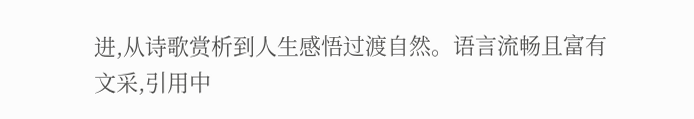进,从诗歌赏析到人生感悟过渡自然。语言流畅且富有文采,引用中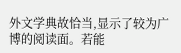外文学典故恰当,显示了较为广博的阅读面。若能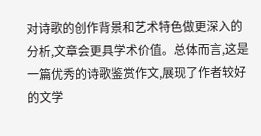对诗歌的创作背景和艺术特色做更深入的分析,文章会更具学术价值。总体而言,这是一篇优秀的诗歌鉴赏作文,展现了作者较好的文学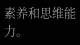素养和思维能力。